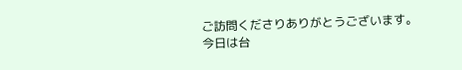ご訪問くださりありがとうございます。
今日は台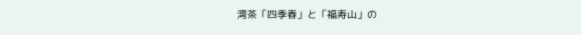湾茶「四季春」と「福寿山」の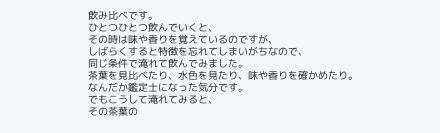飲み比べです。
ひとつひとつ飲んでいくと、
その時は味や香りを覚えているのですが、
しばらくすると特徴を忘れてしまいがちなので、
同じ条件で淹れて飲んでみました。
茶葉を見比べたり、水色を見たり、味や香りを確かめたり。
なんだか鑑定士になった気分です。
でもこうして淹れてみると、
その茶葉の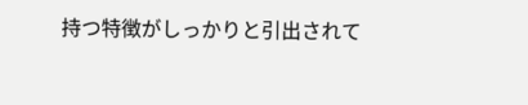持つ特徴がしっかりと引出されて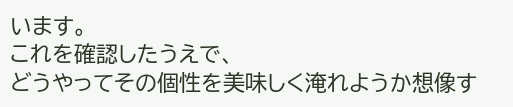います。
これを確認したうえで、
どうやってその個性を美味しく淹れようか想像す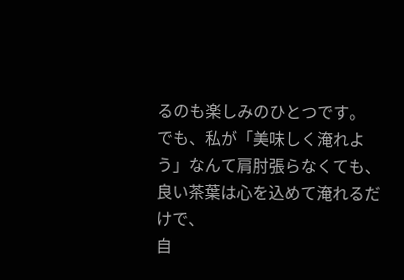るのも楽しみのひとつです。
でも、私が「美味しく淹れよう」なんて肩肘張らなくても、
良い茶葉は心を込めて淹れるだけで、
自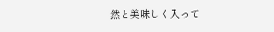然と美味しく入って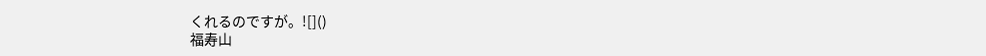くれるのですが。![]()
福寿山